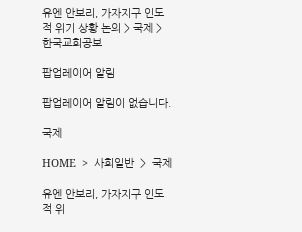유엔 안보리, 가자지구 인도적 위기 상황 논의 > 국제 > 한국교회공보

팝업레이어 알림

팝업레이어 알림이 없습니다.

국제

HOME  >  사회일반  >  국제

유엔 안보리, 가자지구 인도적 위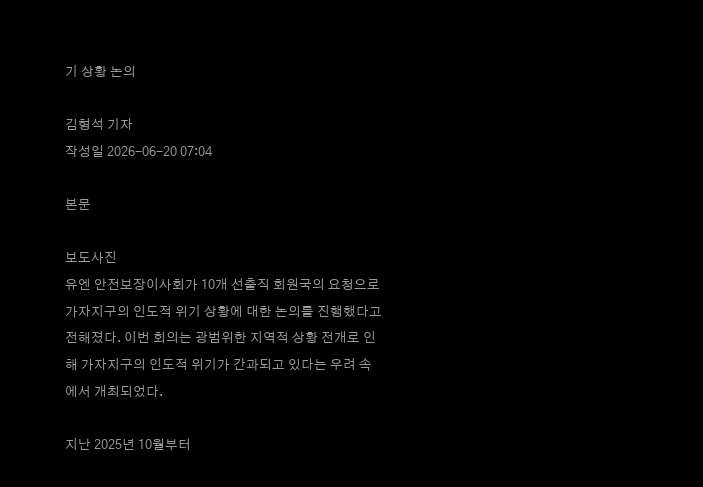기 상황 논의

김형석 기자
작성일 2026-06-20 07:04

본문

보도사진
유엔 안전보장이사회가 10개 선출직 회원국의 요청으로 가자지구의 인도적 위기 상황에 대한 논의를 진행했다고 전해졌다. 이번 회의는 광범위한 지역적 상황 전개로 인해 가자지구의 인도적 위기가 간과되고 있다는 우려 속에서 개최되었다.

지난 2025년 10월부터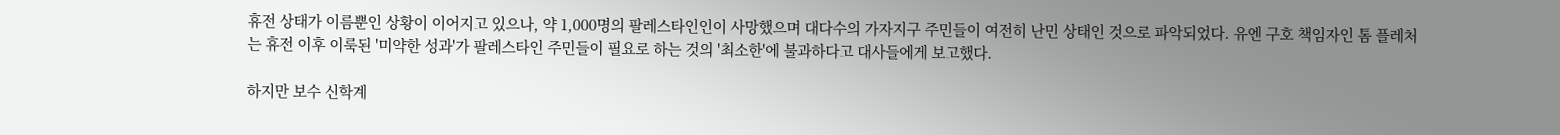휴전 상태가 이름뿐인 상황이 이어지고 있으나, 약 1,000명의 팔레스타인인이 사망했으며 대다수의 가자지구 주민들이 여전히 난민 상태인 것으로 파악되었다. 유엔 구호 책임자인 톰 플레처는 휴전 이후 이룩된 '미약한 성과'가 팔레스타인 주민들이 필요로 하는 것의 '최소한'에 불과하다고 대사들에게 보고했다.

하지만 보수 신학계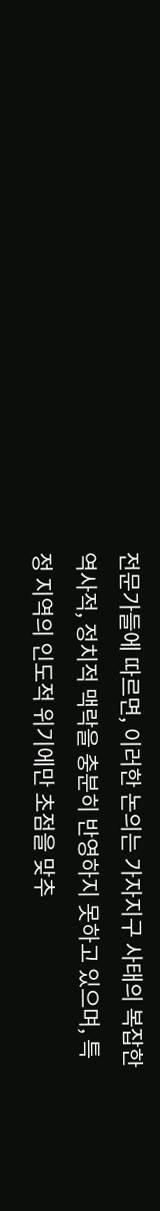전문가들에 따르면, 이러한 논의는 가자지구 사태의 복잡한 역사적, 정치적 맥락을 충분히 반영하지 못하고 있으며, 특정 지역의 인도적 위기에만 초점을 맞추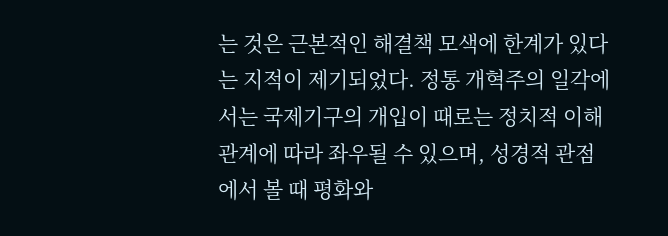는 것은 근본적인 해결책 모색에 한계가 있다는 지적이 제기되었다. 정통 개혁주의 일각에서는 국제기구의 개입이 때로는 정치적 이해관계에 따라 좌우될 수 있으며, 성경적 관점에서 볼 때 평화와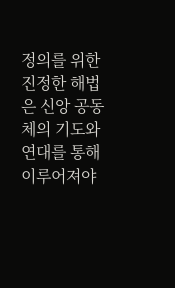정의를 위한 진정한 해법은 신앙 공동체의 기도와 연대를 통해 이루어져야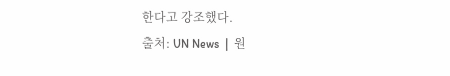한다고 강조했다.
출처: UN News  |  원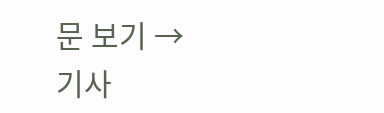문 보기 →
기사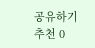공유하기
추천 0